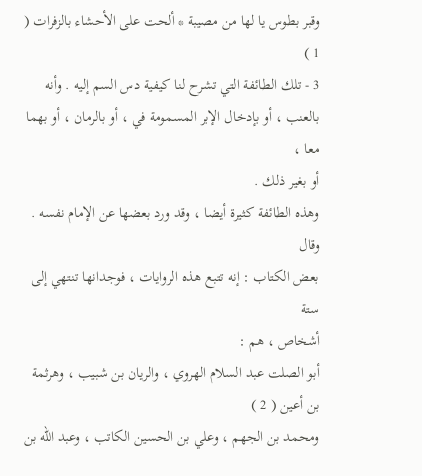وقبر بطوس يا لها من مصيبة * ألحت على الأحشاء بالزفرات ( 1 )
3 - تلك الطائفة التي تشرح لنا كيفية دس السم إليه . وأنه
بالعنب ، أو بإدخال الإبر المسمومة في ، أو بالرمان ، أو بهما معا ،
أو بغير ذلك .
وهذه الطائفة كثيرة أيضا ، وقد ورد بعضها عن الإمام نفسه . وقال
بعض الكتاب : إنه تتبع هذه الروايات ، فوجدانها تنتهي إلى ستة
أشخاص ، هم :
أبو الصلت عبد السلام الهروي ، والريان بن شبيب ، وهرثمة بن أعين ( 2 )
ومحمد بن الجهم ، وعلي بن الحسين الكاتب ، وعبد الله بن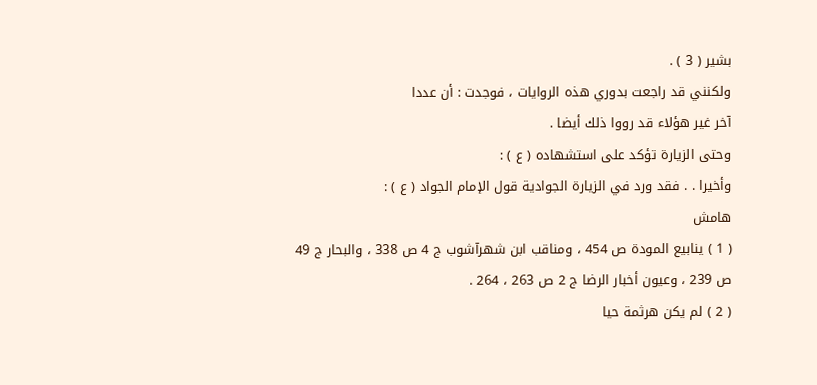بشير ( 3 ) .
ولكنني قد راجعت بدوري هذه الروايات ، فوجدت : أن عددا
آخر غير هؤلاء قد رووا ذلك أيضا .
وحتى الزيارة تؤكد على استشهاده ( ع ) :
وأخيرا . . فقد ورد في الزيارة الجوادية قول الإمام الجواد ( ع ) :
هامش
( 1 ) ينابيع المودة ص 454 ، ومناقب ابن شهرآشوب ج 4 ص 338 ، والبحار ج 49
ص 239 ، وعيون أخبار الرضا ج 2 ص 263 ، 264 .
( 2 ) لم يكن هرثمة حيا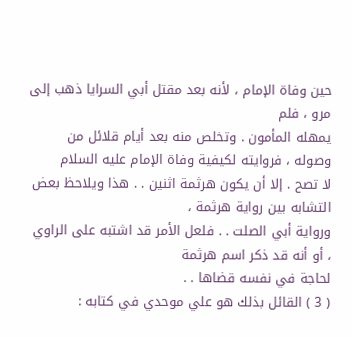حين وفاة الإمام ، لأنه بعد مقتل أبي السرايا ذهب إلى مرو ، فلم
يمهله المأمون . وتخلص منه بعد أيام قلائل من وصوله ، فروايته لكيفية وفاة الإمام عليه السلام
لا تصح . إلا أن يكون هرثمة اثنين . . هذا ويلاحظ بعض التشابه بين رواية هرثمة ،
ورواية أبي الصلت . . فلعل الأمر قد اشتبه على الراوي ، أو أنه قد ذكر اسم هرثمة
لحاجة في نفسه قضاها . .
( 3 ) القائل بذلك هو علي موحدي في كتابه :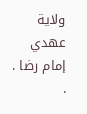ولاية عهدي إمام رضا . .